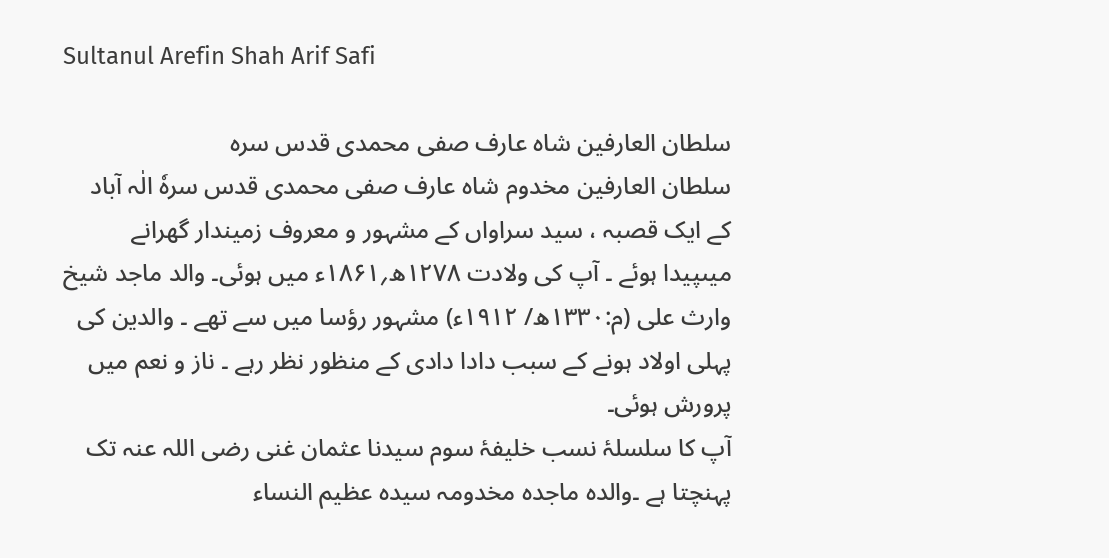Sultanul Arefin Shah Arif Safi

سلطان العارفین شاہ عارف صفی محمدی قدس سرہ
سلطان العارفین مخدوم شاہ عارف صفی محمدی قدس سرہٗ الٰہ آباد کے ایک قصبہ ، سید سراواں کے مشہور و معروف زمیندار گھرانے میںپیدا ہوئے ۔ آپ کی ولادت ۱۲۷۸ھ؍۱۸۶۱ء میں ہوئی۔ والد ماجد شیخ وارث علی (م:۱۳۳۰ھ/ ۱۹۱۲ء) مشہور رؤسا میں سے تھے ۔ والدین کی پہلی اولاد ہونے کے سبب دادا دادی کے منظور نظر رہے ۔ ناز و نعم میں پرورش ہوئی۔
آپ کا سلسلۂ نسب خلیفۂ سوم سیدنا عثمان غنی رضی اللہ عنہ تک پہنچتا ہے ۔والدہ ماجدہ مخدومہ سیدہ عظیم النساء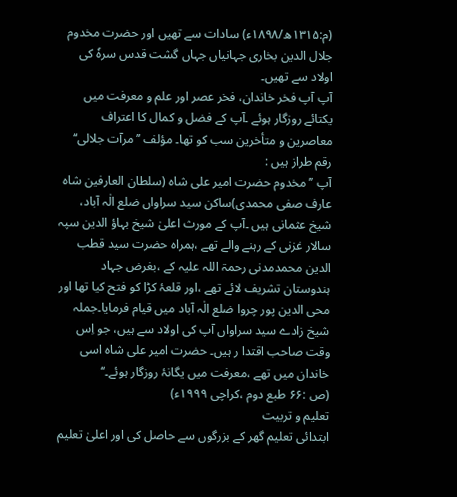(م:۱۳۱۵ھ/۱۸۹۸ء) سادات سے تھیں اور حضرت مخدوم جلال الدین بخاری جہانیاں جہاں گشت قدس سرہٗ کی اولاد سے تھیں۔
آپ آپ فخر خاندان، فخر عصر اور علم و معرفت میں یکتائے روزگار ہوئے ۔آپ کے فضل و کمال کا اعتراف معاصرین و متأخرین سب کو تھا۔ مؤلف ’’مرآت جلالی‘‘ رقم طراز ہیں :
آپ ’’مخدوم حضرت امیر علی شاہ (سلطان العارفین شاہ عارف صفی محمدی)ساکن سید سراواں ضلع الٰہ آباد، شیخ عثمانی ہیں ۔آپ کے مورث اعلیٰ شیخ بہاؤ الدین سپہ سالار غزنی کے رہنے والے تھے ،ہمراہ حضرت سید قطب الدین محمدمدنی رحمۃ اللہ علیہ کے ،بغرض جہاد ہندوستان تشریف لائے تھے ،اور قلعۂ کڑا کو فتح کیا تھا اور محی الدین پور چروا ضلع الٰہ آباد میں قیام فرمایا۔جملہ شیخ زادے سید سراواں آپ کی اولاد سے ہیں، جو اِس وقت صاحب اقتدا ر ہیں۔ حضرت امیر علی شاہ اسی خاندان میں تھے ،معرفت میں یگانۂ روزگار ہوئے۔‘‘
(ص :۶۶ طبع دوم ،کراچی ۱۹۹۹ء)
تعلیم و تربیت
ابتدائی تعلیم گھر کے بزرگوں سے حاصل کی اور اعلیٰ تعلیم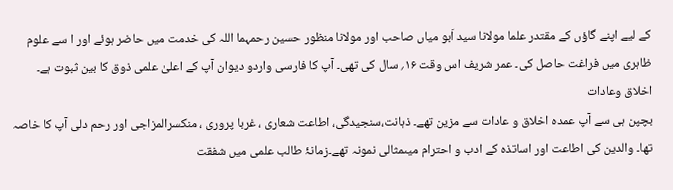کے لیے اپنے گاؤں کے مقتدر علما مولانا سید اَبو میاں صاحب اور مولانا منظور حسین رحمہما اللہ کی خدمت میں حاضر ہوئے اور ا سے علوم ظاہری میں فراغت حاصل کی۔ عمر شریف اس وقت ۱۶؍ سال کی تھی۔ آپ کا فارسی واردو دیوان آپ کے اعلیٰ علمی ذوق کا بین ثبوت ہے۔
اخلاق وعادات
بچپن ہی سے آپ عمدہ اخلاق و عادات سے مزین تھے۔ ذہانت،سنجیدگی، اطاعت شعاری ، غربا پروری ، منکسرالمزاجی اور رحم دلی آپ کا خاصہ تھا۔ والدین کی اطاعت اور اساتذہ کے ادب و احترام میںمثالی نمونہ تھے۔زمانۂ طالب علمی میں شفقت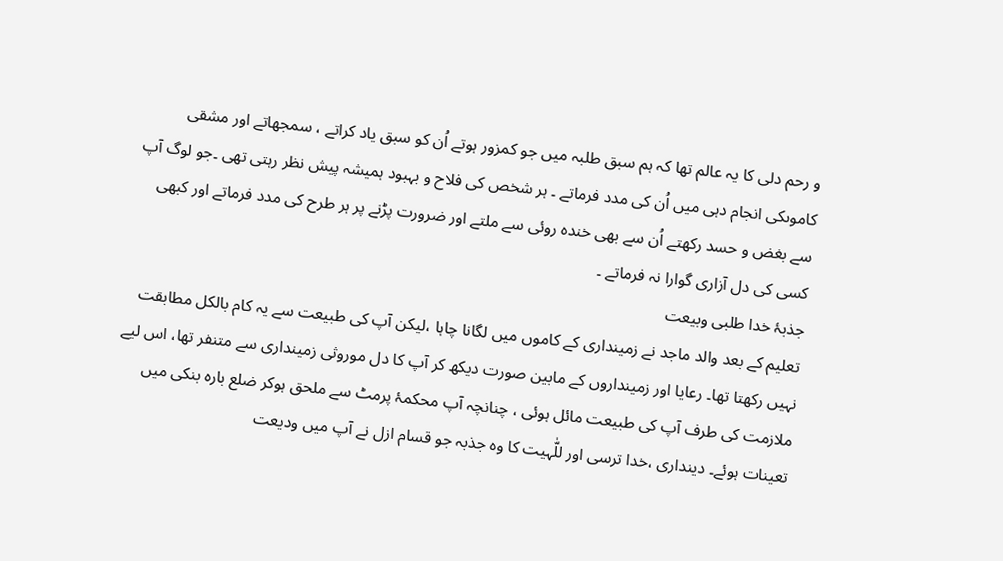و رحم دلی کا یہ عالم تھا کہ ہم سبق طلبہ میں جو کمزور ہوتے اُن کو سبق یاد کراتے ، سمجھاتے اور مشقی کاموںکی انجام دہی میں اُن کی مدد فرماتے ۔ ہر شخص کی فلاح و بہبود ہمیشہ پیش نظر رہتی تھی ۔جو لوگ آپ سے بغض و حسد رکھتے اُن سے بھی خندہ روئی سے ملتے اور ضرورت پڑنے پر ہر طرح کی مدد فرماتے اور کبھی کسی کی دل آزاری گوارا نہ فرماتے ۔
جذبۂ خدا طلبی وبیعت
تعلیم کے بعد والد ماجد نے زمینداری کے کاموں میں لگانا چاہا ،لیکن آپ کی طبیعت سے یہ کام بالکل مطابقت نہیں رکھتا تھا۔ رعایا اور زمینداروں کے مابین صورت دیکھ کر آپ کا دل موروثی زمینداری سے متنفر تھا، اس لیے ملازمت کی طرف آپ کی طبیعت مائل ہوئی ، چنانچہ آپ محکمۂ پرمٹ سے ملحق ہوکر ضلع بارہ بنکی میں تعینات ہوئے۔ دینداری ،خدا ترسی اور للّٰہیت کا وہ جذبہ جو قسام ازل نے آپ میں ودیعت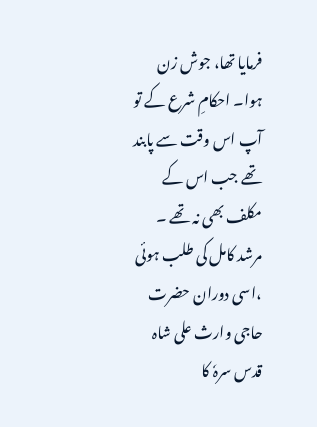فرمایا تھا، جوش زن ہوا۔ احکامِ شرع کے تو آپ اس وقت سے پابند تھے جب اس کے مکلف بھی نہ تھے ۔ مرشد کامل کی طلب ہوئی ،اسی دوران حضرت حاجی وارث علی شاہ قدس سرہٗ کا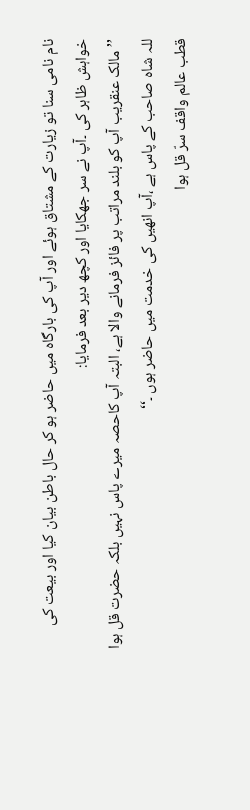نام نامی سنا تو زیارت کے مشتاق ہوئے اور آپ کی بارگاہ میں حاضر ہو کر حال باطن بیان کیا اور بیعت کی خواہش ظاہر کی ۔آپ نے سر جھکایا اور کچھ دیر بعد فرمایا:
’’مالک عنقریب آپ کو بلند مراتب پر فائز فرمانے والا ہے، البتہ آپ کاحصہ میرے پاس نہیں بلکہ حضرت قل ہوا للہ شاہ صاحب کے پاس ہے ،آپ انھیں کی خدمت میں حاضر ہوں ۔‘‘
قطب عالم واقف سرّ قل ہوا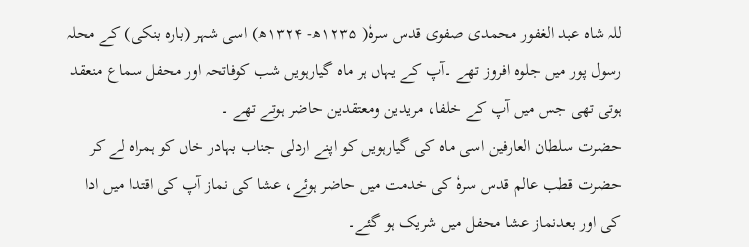للہ شاہ عبد الغفور محمدی صفوی قدس سرہٗ( ۱۲۳۵ھ- ۱۳۲۴ھ) اسی شہر (بارہ بنکی) کے محلہ رسول پور میں جلوہ افروز تھے ۔آپ کے یہاں ہر ماہ گیارہویں شب کوفاتحہ اور محفل سماع منعقد ہوتی تھی جس میں آپ کے خلفا، مریدین ومعتقدین حاضر ہوتے تھے ۔
حضرت سلطان العارفین اسی ماہ کی گیارہویں کو اپنے اردلی جناب بہادر خاں کو ہمراہ لے کر حضرت قطب عالم قدس سرہٗ کی خدمت میں حاضر ہوئے، عشا کی نماز آپ کی اقتدا میں ادا کی اور بعدنماز عشا محفل میں شریک ہو گئے۔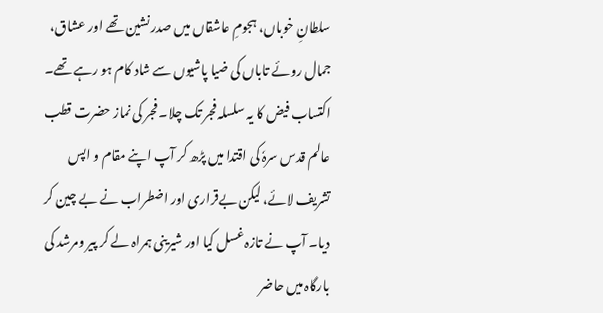سلطانِ خوباں، ہجومِ عاشقاں میں صدر نشین تھے اور عشاق، جمال روئے تاباں کی ضیا پاشیوں سے شاد کام ہو رہے تھے۔ اکتساب فیض کا یہ سلسلہ فجر تک چلا۔ فجر کی نماز حضرت قطب عالم قدس سرہٗ کی اقتدا میں پڑھ کر آپ اپنے مقام و اپس تشریف لائے، لیکن بےقراری اور اضطراب نے بے چین کر دیا۔ آپ نے تازہ غسل کیا اور شیرینی ہمراہ لے کر پیر ومرشد کی بارگاہ میں حاضر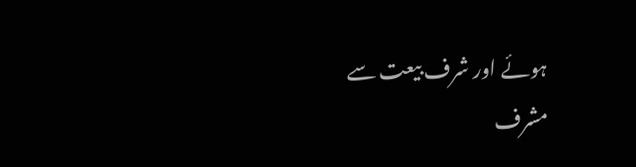ہوئے اور شرف بیعت سے مشرف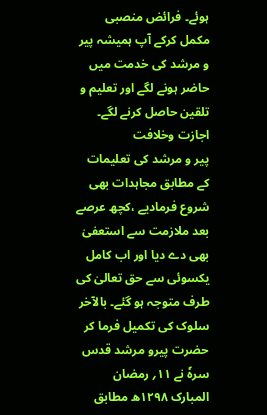ہوئے۔ فرائض منصبی مکمل کرکے آپ ہمیشہ پیر و مرشد کی خدمت میں حاضر ہونے لگے اور تعلیم و تلقین حاصل کرنے لگے۔
اجازت وخلافت
پیر و مرشد کی تعلیمات کے مطابق مجاہدات بھی شروع فرمادیے ،کچھ عرصے بعد ملازمت سے استعفیٰ بھی دے دیا اور اب کامل یکسوئی سے حق تعالیٰ کی طرف متوجہ ہو گئے۔ بالآخر سلوک کی تکمیل فرما کر حضرت پیرو مرشد قدس سرہٗ نے ۱۱؍ رمضان المبارک ۱۲۹۸ھ مطابق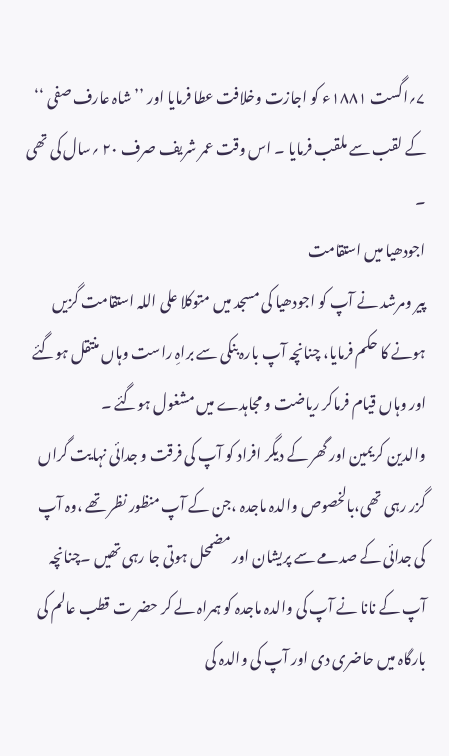۷؍اگست ۱۸۸۱ء کو اجازت وخلافت عطا فرمایا اور ’’شاہ عارف صفی ‘‘ کے لقب سے ملقب فرمایا ۔ اس وقت عمر شریف صرف ۲۰ ؍سال کی تھی ۔
اجودھیا میں استقامت
پیر ومرشد نے آپ کو اجودھیا کی مسجد میں متوکلا علی اللہ استقامت گزیں ہونے کا حکم فرمایا، چنانچہ آپ بارہ بنکی سے براہِ راست وہاں منتقل ہوگئے اور وہاں قیام فرماکر ریاضت و مجاہدے میں مشغول ہوگئے ۔
والدین کریمین اور گھر کے دیگر افراد کو آپ کی فرقت و جدائی نہایت گراں گزر رہی تھی،بالخصوص والدہ ماجدہ ،جن کے آپ منظور نظر تھے ،وہ آپ کی جدائی کے صدمے سے پریشان اور مضمحل ہوتی جا رہی تھیں ۔چنانچہ آپ کے نانا نے آپ کی والدہ ماجدہ کو ہمراہ لے کر حضر ت قطب عالم کی بارگاہ میں حاضری دی اور آپ کی والدہ کی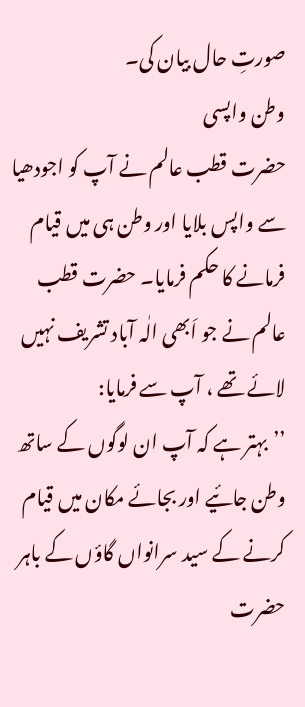صورتِ حال بیان کی۔
وطن واپسی
حضرت قطب عالم نے آپ کو اجودھیا سے واپس بلایا اور وطن ہی میں قیام فرمانے کا حکم فرمایا۔ حضرت قطب عالم نے جو اَبھی الٰہ آباد تشریف نہیں لائے تھے ، آپ سے فرمایا:
’’بہتر ہے کہ آپ ان لوگوں کے ساتھ وطن جائیے اور بجائے مکان میں قیام کرنے کے سید سرانواں گاؤں کے باہر حضرت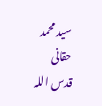سید محمد حقانی قدس اللہ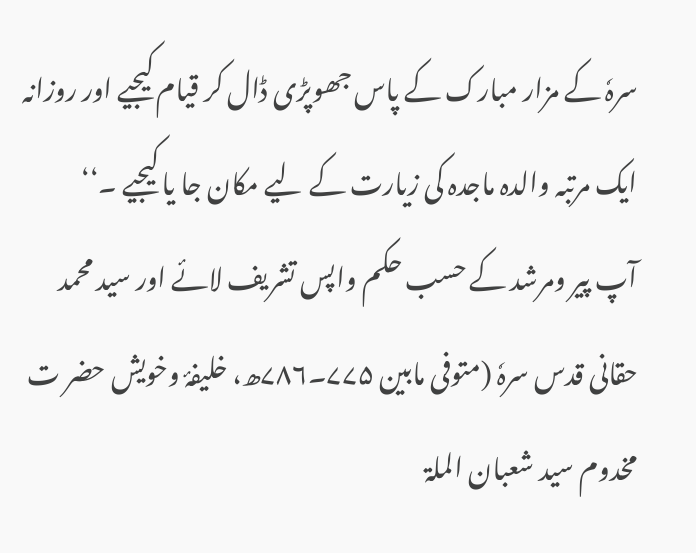سرہٗ کے مزار مبارک کے پاس جھوپڑی ڈال کر قیام کیجیے اور روزانہ ایک مرتبہ والدہ ماجدہ کی زیارت کے لیے مکان جا یا کیجیے ۔‘‘
آپ پیر ومرشد کے حسب حکم واپس تشریف لائے اور سید محمد حقانی قدس سرہٗ (متوفی مابین ۷۷۵۔۷۸۶ھ، خلیفۂ وخویش حضر ت مخدوم سید شعبان الملۃ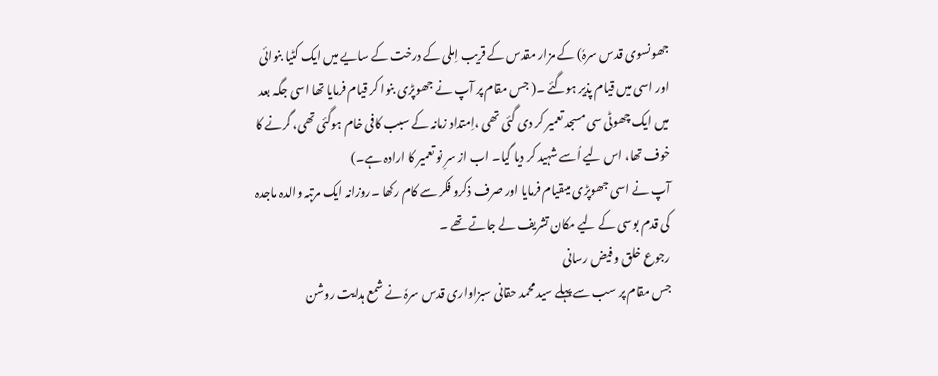جھونسوی قدس سرہٗ) کے مزار مقدس کے قریب اِملی کے درخت کے سایے میں ایک کٹیا بنوائی اور اسی میں قیام پذیر ہوگئے ۔( جس مقام پر آپ نے جھوپڑی بنوا کر قیام فرمایا تھا اسی جگہ بعد میں ایک چھوٹی سی مسجد تعمیر کر دی گئی تھی ،اِمتداد زمانہ کے سبب کافی خام ہوگئی تھی، گرنے کا خوف تھا، اس لیے اُسے شہید کر دیا گیا۔ اب از سرِ نو تعمیر کا ارادہ ہے۔)
آپ نے اسی جھوپڑی میںقیام فرمایا اور صرف ذکرو فکر سے کام رکھا ۔روزانہ ایک مرتبہ والدہ ماجدہ کی قدم بوسی کے لیے مکان تشریف لے جاتے تھے ۔
رجوع خلق و فیض رسانی
جس مقام پر سب سے پہلے سید محمد حقانی سبزاواری قدس سرہٗ نے شمع ہدایت روشن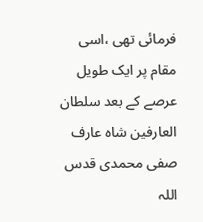فرمائی تھی ،اسی مقام پر ایک طویل عرصے کے بعد سلطان العارفین شاہ عارف صفی محمدی قدس اللہ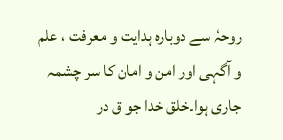روحہٗ سے دوبارہ ہدایت و معرفت ، علم و آگہی اور امن و امان کا سر چشمہ جاری ہوا۔خلق خدا جو ق در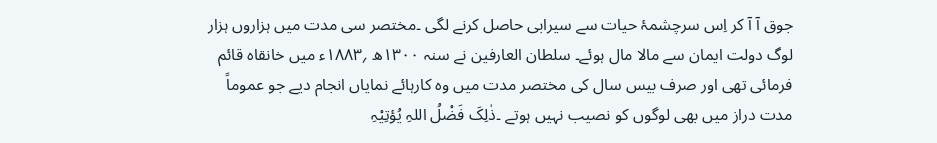جوق آ آ کر اِس سرچشمۂ حیات سے سیرابی حاصل کرنے لگی ۔مختصر سی مدت میں ہزاروں ہزار لوگ دولت ایمان سے مالا مال ہوئے۔ سلطان العارفین نے سنہ ۱۳۰۰ھ ؍۱۸۸۳ء میں خانقاہ قائم فرمائی تھی اور صرف بیس سال کی مختصر مدت میں وہ کارہائے نمایاں انجام دیے جو عموماً مدت دراز میں بھی لوگوں کو نصیب نہیں ہوتے ۔ذٰلِکَ فَضْلُ اللہِ یُؤتِیْہِ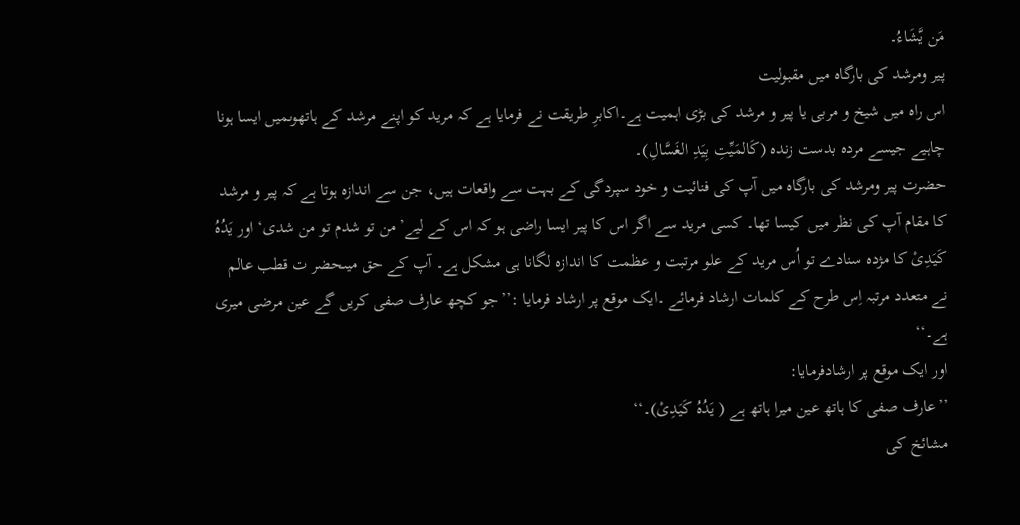مَن یَّشَاءُ۔
پیر ومرشد کی بارگاہ میں مقبولیت
اس راہ میں شیخ و مربی یا پیر و مرشد کی بڑی اہمیت ہے۔اکابرِ طریقت نے فرمایا ہے کہ مرید کو اپنے مرشد کے ہاتھوںمیں ایسا ہونا چاہیے جیسے مردہ بدست زندہ (کَالمَیِّتِ بِیَدِ الغَسَّالِ)۔
حضرت پیر ومرشد کی بارگاہ میں آپ کی فنائیت و خود سپردگی کے بہت سے واقعات ہیں، جن سے اندازہ ہوتا ہے کہ پیر و مرشد کا مقام آپ کی نظر میں کیسا تھا۔ کسی مرید سے اگر اس کا پیر ایسا راضی ہو کہ اس کے لیے’من تو شدم تو من شدی‘ اور یَدُہُ کَیَدِیْ کا مژدہ سنادے تو اُس مرید کے علو مرتبت و عظمت کا اندازہ لگانا ہی مشکل ہے۔ آپ کے حق میںحضر ت قطب عالم نے متعدد مرتبہ اِس طرح کے کلمات ارشاد فرمائے ۔ایک موقع پر ارشاد فرمایا :’’جو کچھ عارف صفی کریں گے عین مرضی میری ہے۔‘‘
اور ایک موقع پر ارشادفرمایا:
’’عارف صفی کا ہاتھ عین میرا ہاتھ ہے ( یَدُہُ کَیَدِیْ)۔‘‘
مشائخ کی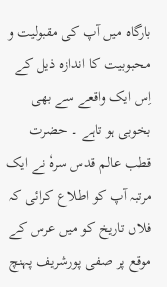بارگاہ میں آپ کی مقبولیت و محبوبیت کا اندازہ ذیل کے اِس ایک واقعے سے بھی بخوبی ہو تاہے ۔ حضرت قطب عالم قدس سرہٗ نے ایک مرتبہ آپ کو اطلاع کرائی کہ فلاں تاریخ کو میں عرس کے موقع پر صفی پورشریف پہنچ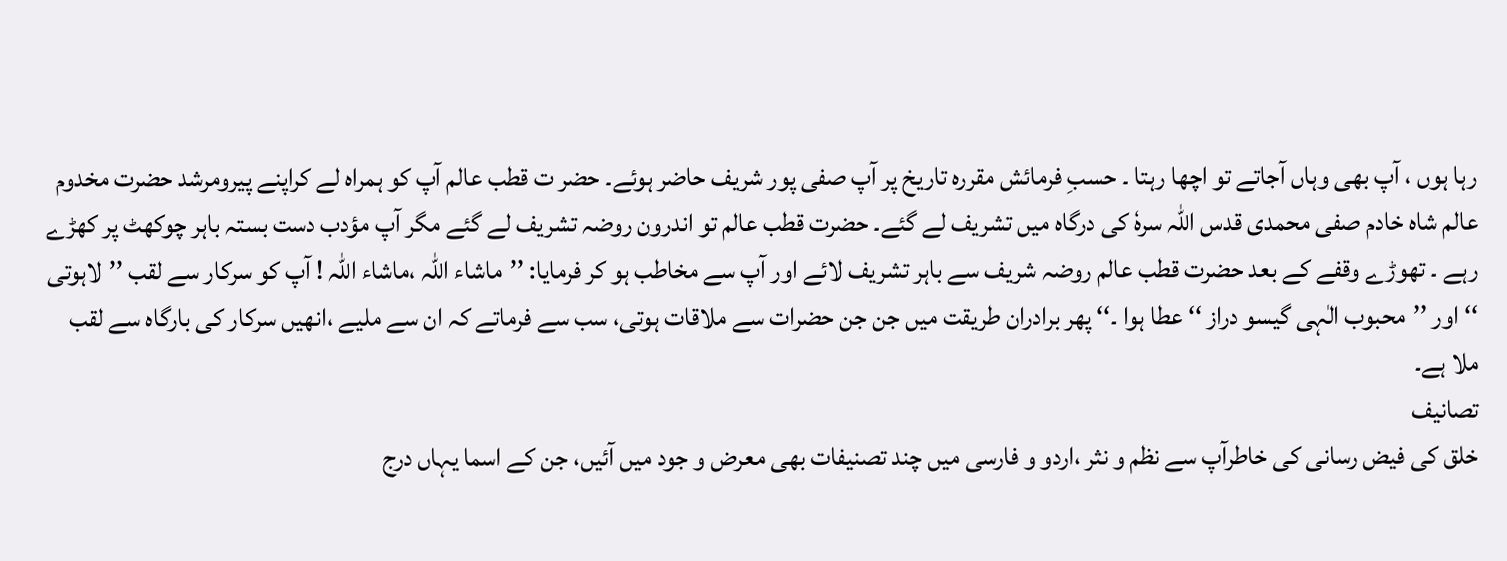رہا ہوں ، آپ بھی وہاں آجاتے تو اچھا رہتا ۔ حسبِ فرمائش مقررہ تاریخ پر آپ صفی پور شریف حاضر ہوئے۔ حضر ت قطب عالم آپ کو ہمراہ لے کراپنے پیرومرشد حضرت مخدوم عالم شاہ خادم صفی محمدی قدس اللہ سرہٗ کی درگاہ میں تشریف لے گئے۔ حضرت قطب عالم تو اندرون روضہ تشریف لے گئے مگر آپ مؤدب دست بستہ باہر چوکھٹ پر کھڑے رہے ۔ تھوڑے وقفے کے بعد حضرت قطب عالم روضہ شریف سے باہر تشریف لائے اور آپ سے مخاطب ہو کر فرمایا: ’’ماشاء اللہ ،ماشاء اللہ ! آپ کو سرکار سے لقب ’’لاہوتی ‘‘ اور ’’محبوب الٰہی گیسو دراز ‘‘ عطا ہوا ۔‘‘ پھر برادران طریقت میں جن جن حضرات سے ملاقات ہوتی، سب سے فرماتے کہ ان سے ملیے ،انھیں سرکار کی بارگاہ سے لقب ملا ہے۔
تصانیف
خلق کی فیض رسانی کی خاطرآپ سے نظم و نثر ،اردو و فارسی میں چند تصنیفات بھی معرض و جود میں آئیں، جن کے اسما یہاں درج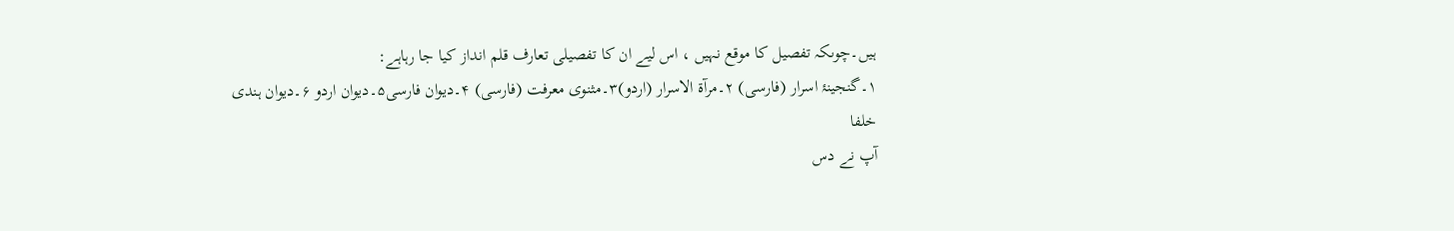ہیں۔چوںکہ تفصیل کا موقع نہیں ، اس لیے ان کا تفصیلی تعارف قلم انداز کیا جا رہاہے:
۱۔گنجینۂ اسرار (فارسی) ۲۔مرآۃ الاسرار (اردو)۳۔مثنوی معرفت (فارسی) ۴۔دیوان فارسی۵۔دیوان اردو ۶۔دیوان ہندی
خلفا
آپ نے دس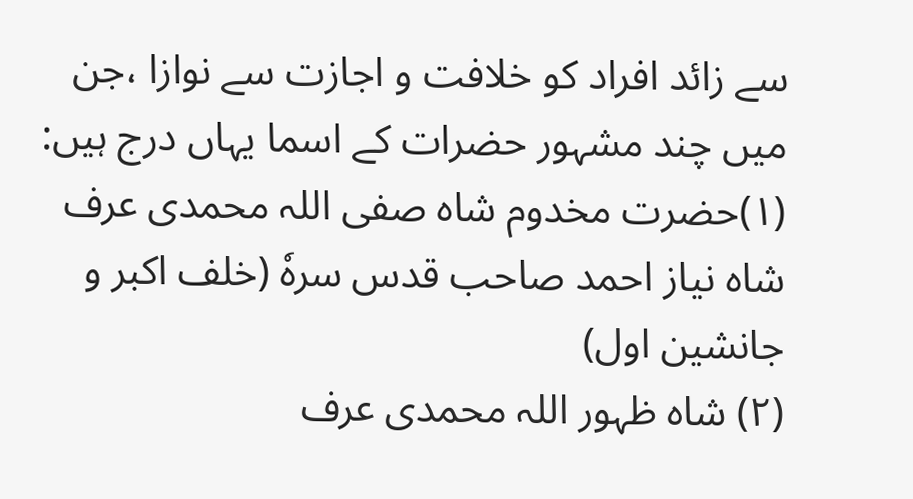سے زائد افراد کو خلافت و اجازت سے نوازا ،جن میں چند مشہور حضرات کے اسما یہاں درج ہیں:
(۱)حضرت مخدوم شاہ صفی اللہ محمدی عرف شاہ نیاز احمد صاحب قدس سرہٗ (خلف اکبر و جانشین اول)
(۲) شاہ ظہور اللہ محمدی عرف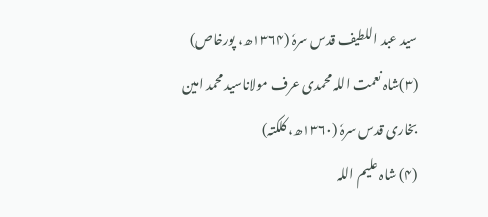سید عبد اللطیف قدس سرہٗ (۱۳۶۴ھ، پورخاص)
(۳)شاہ نعمت اللہ محمدی عرف مولاناسید محمد امین بخاری قدس سرہٗ (۱۳۶۰ھ، کلکتہ)
(۴) شاہ علیم اللہ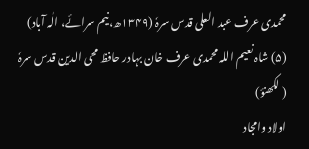محمدی عرف عبد العلی قدس سرہٗ (۱۳۴۹ھ،نیم سرائے، الٰہ آباد)
(۵) شاہ نعیم اللہ محمدی عرف خان بہادر حافظ محی الدین قدس سرہٗ ( لکھنؤ)
اولاد وامجاد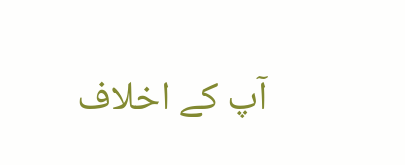آپ کے اخلاف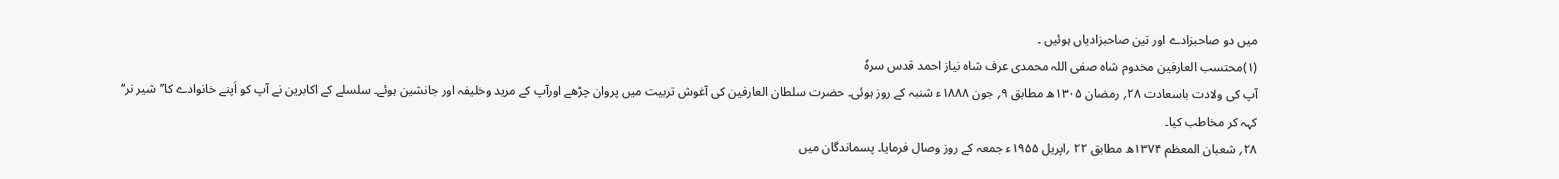میں دو صاحبزادے اور تین صاحبزادیاں ہوئیں ۔
(۱)محتسب العارفین مخدوم شاہ صفی اللہ محمدی عرف شاہ نیاز احمد قدس سرہٗ
آپ کی ولادت باسعادت ۲۸؍ رمضان ۱۳۰۵ھ مطابق ۹؍ جون ۱۸۸۸ء شنبہ کے روز ہوئی۔ حضرت سلطان العارفین کی آغوش تربیت میں پروان چڑھے اورآپ کے مرید وخلیفہ اور جانشین ہوئے۔ سلسلے کے اکابرین نے آپ کو اَپنے خانوادے کا’’شیر نر‘‘ کہہ کر مخاطب کیا۔
۲۸؍ شعبان المعظم ۱۳۷۴ھ مطابق ۲۲ ؍اپریل ۱۹۵۵ء جمعہ کے روز وصال فرمایا۔ پسماندگان میں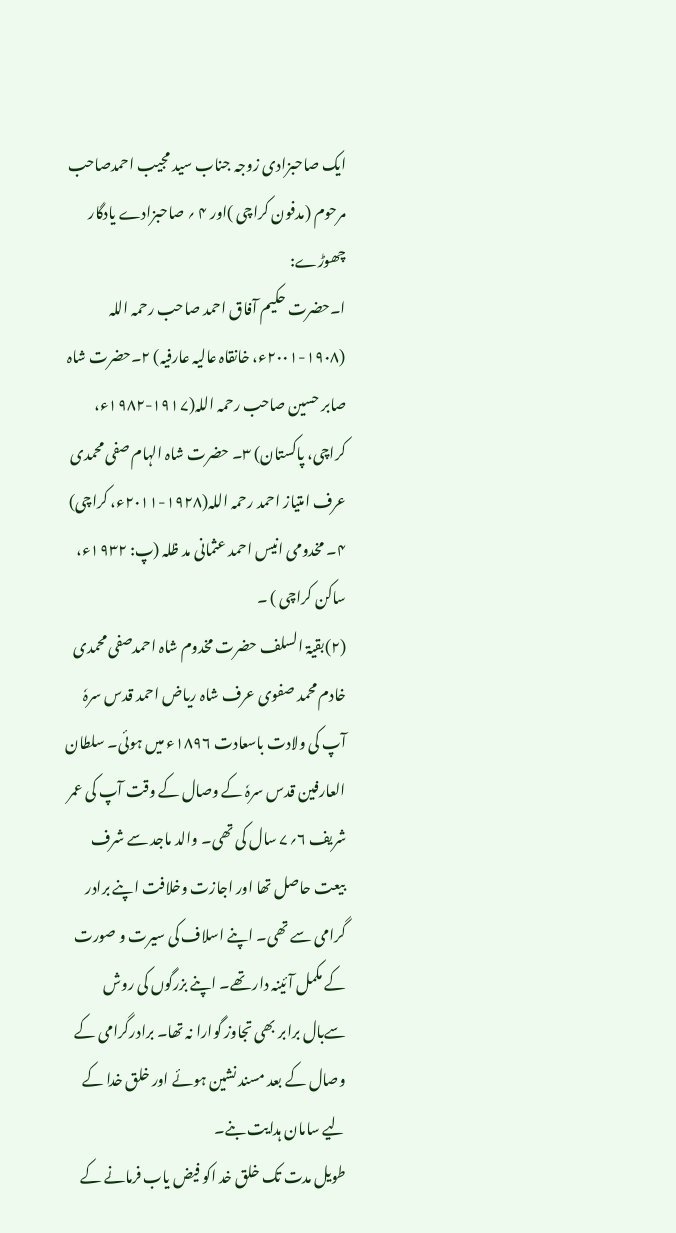ایک صاحبزادی زوجہ جناب سید مجیب احمدصاحب مرحوم (مدفون کراچی )اور ۴ ؍ صاحبزادے یادگار چھوڑے:
ا۔حضرت حکیم آفاق احمد صاحب رحمہ اللہ (۱۹۰۸-۲۰۰۱ء، خانقاہ عالیہ عارفیہ) ۲۔حضرت شاہ صابر حسین صاحب رحمہ اللہ(۱۹۱۷-۱۹۸۲ء، کراچی، پاکستان) ۳۔ حضرت شاہ الہام صفی محمدی عرف امتیاز احمد رحمہ اللہ(۱۹۲۸-۲۰۱۱ء، کراچی) ۴۔ مخدومی انیس احمد عثمانی مد ظلہ (پ: ۱۹۳۲ء، ساکن کراچی ) ۔
(۲)بقیۃ السلف حضرت مخدوم شاہ احمدصفی محمدی خادم محمد صفوی عرف شاہ ریاض احمد قدس سرہٗ
آپ کی ولادت باسعادت ۱۸۹۶ء میں ہوئی۔ سلطان العارفین قدس سرہٗ کے وصال کے وقت آپ کی عمر شریف ۶؍۷ سال کی تھی۔ والد ماجد سے شرف بیعت حاصل تھا اور اجازت وخلافت اپنے برادر گرامی سے تھی۔ اپنے اسلاف کی سیرت و صورت کے مکمل آئینہ دار تھے۔ اپنے بزرگوں کی روش سےبال برابر بھی تجاوز گوارا نہ تھا۔ برادرگرامی کے وصال کے بعد مسند نشین ہوئے اور خلق خدا کے لیے سامان ہدایت بنے۔
طویل مدت تک خلق خد اکو فیض یاب فرمانے کے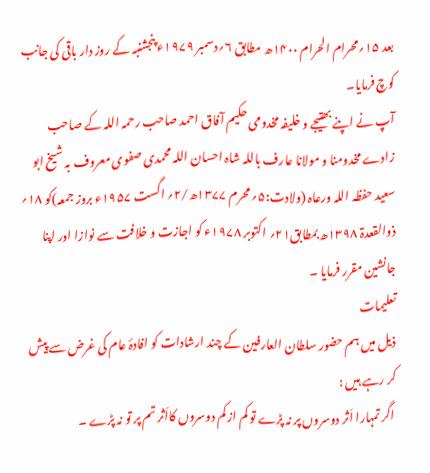بعد ۱۵؍محرام الحرام ۱۴۰۰ھ مطابق ۶؍دسمبر ۱۹۷۹ء پنجشنبہ کے روز دار باقی کی جانب کوچ فرمایا۔
آپ نے اپنے بھتیجے و خلیفہ مخدومی حکیم آفاق احمد صاحب رحمہ اللہ کے صاحب زادے مخدومنا و مولانا عارف باللہ شاہ احسان اللہ محمدی صفوی معروف بہ شیخ ابو سعید حفظہ اللہ ورعاہ (ولادت:۵؍ محرم ۱۳۷۷ھ/۲؍ اگست ۱۹۵۷ء بروز جمعہ)کو ۱۸؍ ذوالقعدۃ ۱۳۹۸ھ بمطابق۲۱؍ اکتوبر ۱۹۷۸ء کو اجازت و خلافت سے نوازا اور اپنا جانشین مقرر فرمایا ۔
تعلیمات
ذیل میں ہم حضور سلطان العارفین کے چند ارشادات کو افادۂ عام کی غرض سے پیش کر رہے ہیں :
 اگر تمہارا اَثر دوسروں پر نہ پڑے تو کم از کم دوسروں کااَثر تم پر تو نہ پڑے ۔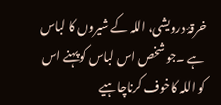خرقۂ درویشی، اللہ کے شیروں کا لباس ہے ۔جو شخص اس لباس کو پہنے اس کو اللہ کاخوف کرناچاہیے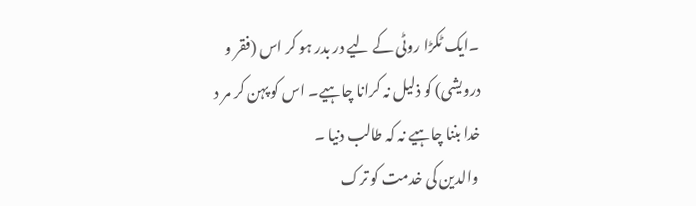۔ایک ٹکڑا روٹی کے لیے در بدر ہو کر اس (فقر و درویشی) کو ذلیل نہ کرانا چاہیے۔ اس کو پہن کر مر د خدا بننا چاہیے نہ کہ طالب دنیا ۔
 والدین کی خدمت کو ترک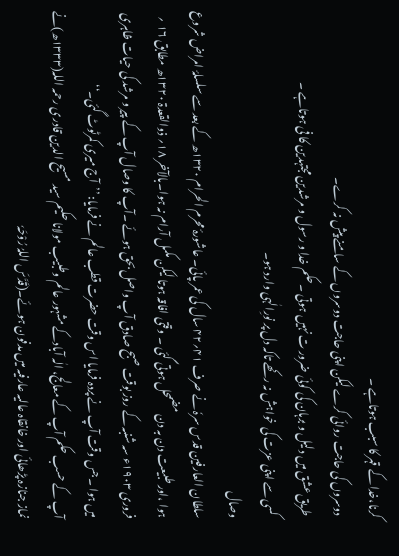کرنا،خدا کے قہر کا سبب ہوتاہے ۔
 دوسروں کی حاجت روائی کرے لیکن اپنی حاجت دوسروں کے سامنے پیش نہ کرے۔
 طریق عشق میں دلیل و برہان کی کوئی ضرور ت نہیں ہوتی ۔حکم خدا و رسول و مرشدین مجتہدین کا فی ہوتاہے ۔
 کسی سے اپنی عزت کی خواہش نہ رکھے تاکہ دل پر نورِالٰہی وارد ہو۔
وصال
سلطان العارفین قدس سرہٗ نے صرف ۴۱؍۴۲ سال کی عمر پائی۔ عاشورۂ محرم الحرام ۱۳۲۰ھ کے بعد سے سلسلۂ امراض شروع ہوا ،اور طبیعت دن بہ دن مضمحل ہوتی گئی ۔ وقتی افاقہ ہوتا لیکن مکمل آرام نہ ہوا۔بالآخر ۱۸؍ ذوالقعدۃ ۱۳۲۰ھ مطابق ۱۶ ؍ فروری ۱۹۰۳ء سہ شنبہ کے روز بوقت صبح صادق آپ واصل بحق ہوئے ۔آپ کا وصال آپ کے پیر و مرشد کی حیات ظاہری میں ہوا ۔جس وقت آپ نے پردہ فرمایا اس وقت حضرت قطب عالم نے فرمایا: ’’آج میری کمرٹوٹ گئی۔‘‘
آپ کے حسب حکم آپ کے معالج، الٰہ آبادکے مشہور عالم وطبیب مولانا حکیم سید مسیح الدین قادری رحمہ اللہ(۱۳۳۳ھ)نے نماز جنازہ پڑھائی اور خانقاہ عالیہ عارفیہ میں مدفون ہوئے۔(قَدَّسَ اللہُ رُوْحَہٗ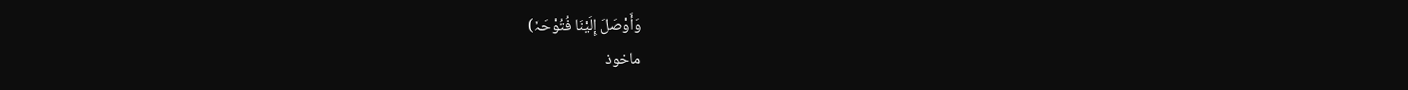وَأَوْصَلَ إِلَیْنَا فُتُوْحَہٗ)
ماخوذ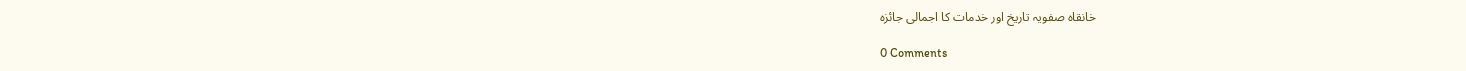خانقاہ صفویہ تاریخ اور خدمات کا اجمالی جائزہ

0 Comments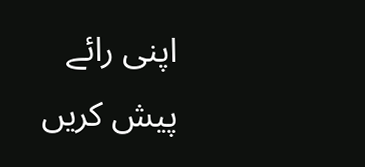اپنی رائے پیش کریں